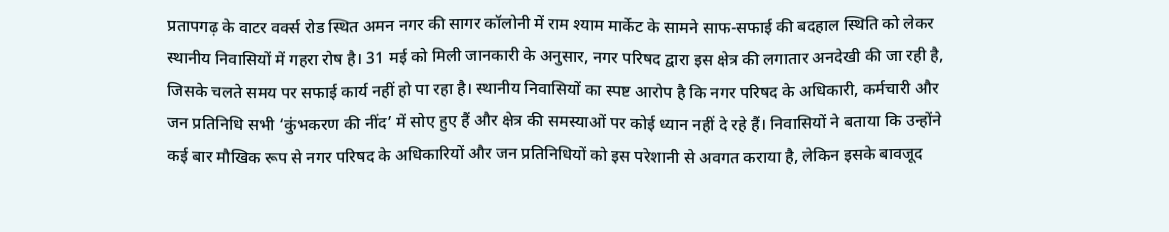प्रतापगढ़ के वाटर वर्क्स रोड स्थित अमन नगर की सागर कॉलोनी में राम श्याम मार्केट के सामने साफ-सफाई की बदहाल स्थिति को लेकर स्थानीय निवासियों में गहरा रोष है। 31 मई को मिली जानकारी के अनुसार, नगर परिषद द्वारा इस क्षेत्र की लगातार अनदेखी की जा रही है, जिसके चलते समय पर सफाई कार्य नहीं हो पा रहा है। स्थानीय निवासियों का स्पष्ट आरोप है कि नगर परिषद के अधिकारी, कर्मचारी और जन प्रतिनिधि सभी ‘कुंभकरण की नींद’ में सोए हुए हैं और क्षेत्र की समस्याओं पर कोई ध्यान नहीं दे रहे हैं। निवासियों ने बताया कि उन्होंने कई बार मौखिक रूप से नगर परिषद के अधिकारियों और जन प्रतिनिधियों को इस परेशानी से अवगत कराया है, लेकिन इसके बावजूद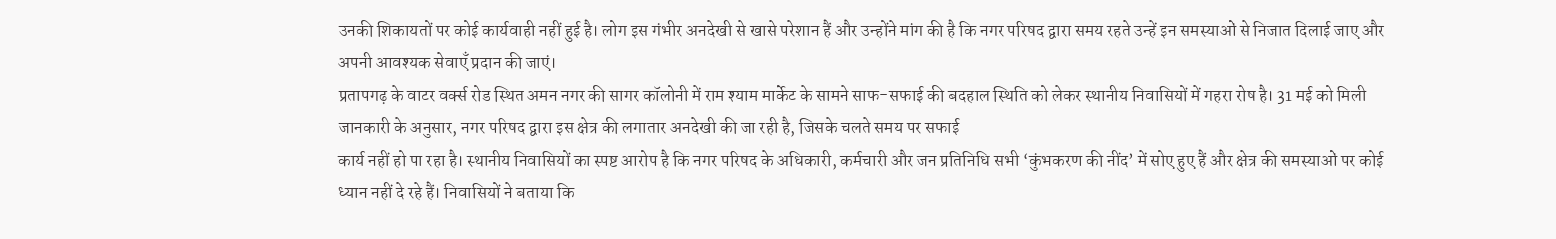उनकी शिकायतों पर कोई कार्यवाही नहीं हुई है। लोग इस गंभीर अनदेखी से खासे परेशान हैं और उन्होंने मांग की है कि नगर परिषद द्वारा समय रहते उन्हें इन समस्याओं से निजात दिलाई जाए और अपनी आवश्यक सेवाएँ प्रदान की जाएं।
प्रतापगढ़ के वाटर वर्क्स रोड स्थित अमन नगर की सागर कॉलोनी में राम श्याम मार्केट के सामने साफ-सफाई की बदहाल स्थिति को लेकर स्थानीय निवासियों में गहरा रोष है। 31 मई को मिली जानकारी के अनुसार, नगर परिषद द्वारा इस क्षेत्र की लगातार अनदेखी की जा रही है, जिसके चलते समय पर सफाई
कार्य नहीं हो पा रहा है। स्थानीय निवासियों का स्पष्ट आरोप है कि नगर परिषद के अधिकारी, कर्मचारी और जन प्रतिनिधि सभी ‘कुंभकरण की नींद’ में सोए हुए हैं और क्षेत्र की समस्याओं पर कोई ध्यान नहीं दे रहे हैं। निवासियों ने बताया कि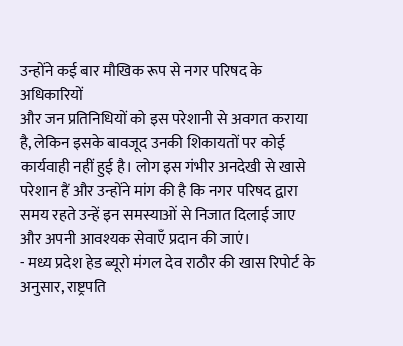उन्होंने कई बार मौखिक रूप से नगर परिषद के अधिकारियों
और जन प्रतिनिधियों को इस परेशानी से अवगत कराया है, लेकिन इसके बावजूद उनकी शिकायतों पर कोई कार्यवाही नहीं हुई है। लोग इस गंभीर अनदेखी से खासे परेशान हैं और उन्होंने मांग की है कि नगर परिषद द्वारा समय रहते उन्हें इन समस्याओं से निजात दिलाई जाए और अपनी आवश्यक सेवाएँ प्रदान की जाएं।
- मध्य प्रदेश हेड ब्यूरो मंगल देव राठौर की खास रिपोर्ट के अनुसार, राष्ट्रपति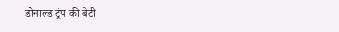डोनाल्ड ट्रंप की बेटी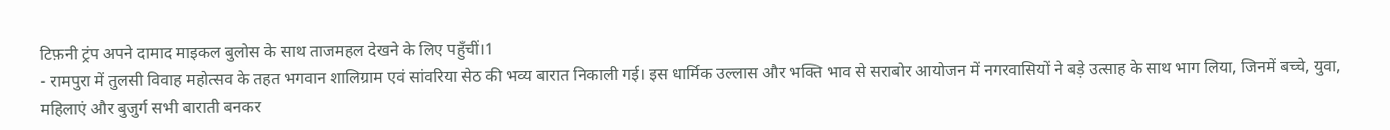टिफ़नी ट्रंप अपने दामाद माइकल बुलोस के साथ ताजमहल देखने के लिए पहुँचीं।1
- रामपुरा में तुलसी विवाह महोत्सव के तहत भगवान शालिग्राम एवं सांवरिया सेठ की भव्य बारात निकाली गई। इस धार्मिक उल्लास और भक्ति भाव से सराबोर आयोजन में नगरवासियों ने बड़े उत्साह के साथ भाग लिया, जिनमें बच्चे, युवा, महिलाएं और बुजुर्ग सभी बाराती बनकर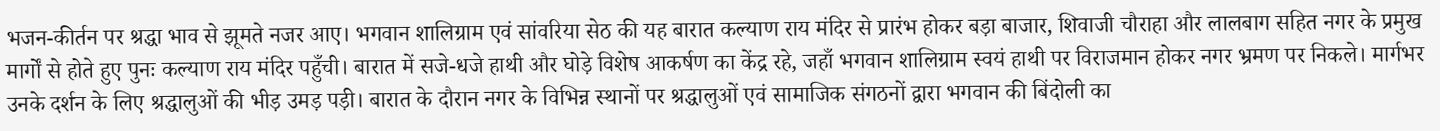भजन-कीर्तन पर श्रद्धा भाव से झूमते नजर आए। भगवान शालिग्राम एवं सांवरिया सेठ की यह बारात कल्याण राय मंदिर से प्रारंभ होकर बड़ा बाजार, शिवाजी चौराहा और लालबाग सहित नगर के प्रमुख मार्गों से होते हुए पुनः कल्याण राय मंदिर पहुँची। बारात में सजे-धजे हाथी और घोड़े विशेष आकर्षण का केंद्र रहे, जहाँ भगवान शालिग्राम स्वयं हाथी पर विराजमान होकर नगर भ्रमण पर निकले। मार्गभर उनके दर्शन के लिए श्रद्धालुओं की भीड़ उमड़ पड़ी। बारात के दौरान नगर के विभिन्न स्थानों पर श्रद्धालुओं एवं सामाजिक संगठनों द्वारा भगवान की बिंदोली का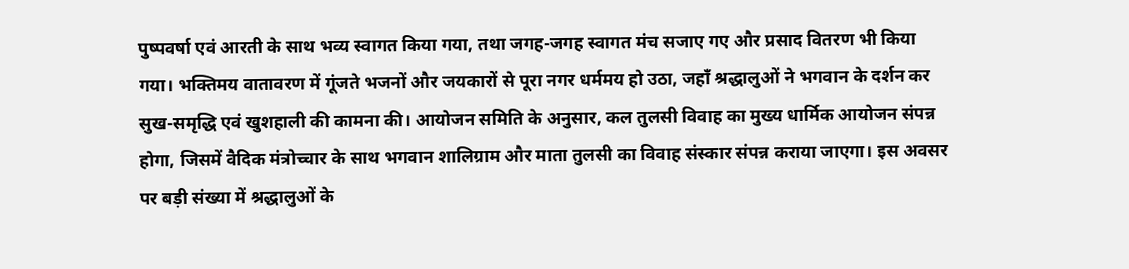पुष्पवर्षा एवं आरती के साथ भव्य स्वागत किया गया, तथा जगह-जगह स्वागत मंच सजाए गए और प्रसाद वितरण भी किया गया। भक्तिमय वातावरण में गूंजते भजनों और जयकारों से पूरा नगर धर्ममय हो उठा, जहाँ श्रद्धालुओं ने भगवान के दर्शन कर सुख-समृद्धि एवं खुशहाली की कामना की। आयोजन समिति के अनुसार, कल तुलसी विवाह का मुख्य धार्मिक आयोजन संपन्न होगा, जिसमें वैदिक मंत्रोच्चार के साथ भगवान शालिग्राम और माता तुलसी का विवाह संस्कार संपन्न कराया जाएगा। इस अवसर पर बड़ी संख्या में श्रद्धालुओं के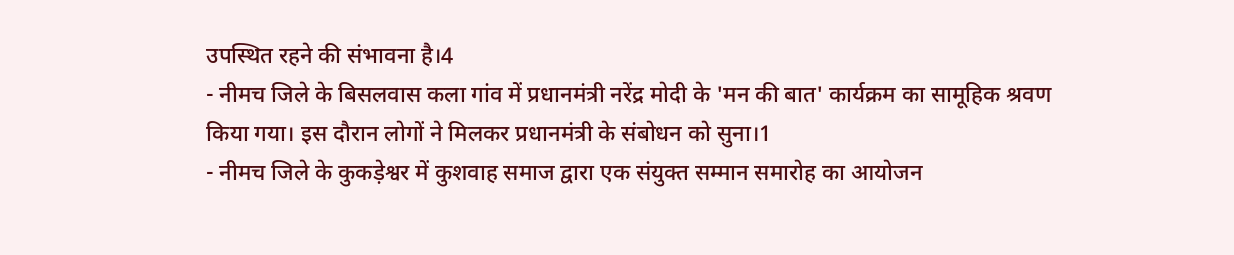उपस्थित रहने की संभावना है।4
- नीमच जिले के बिसलवास कला गांव में प्रधानमंत्री नरेंद्र मोदी के 'मन की बात' कार्यक्रम का सामूहिक श्रवण किया गया। इस दौरान लोगों ने मिलकर प्रधानमंत्री के संबोधन को सुना।1
- नीमच जिले के कुकड़ेश्वर में कुशवाह समाज द्वारा एक संयुक्त सम्मान समारोह का आयोजन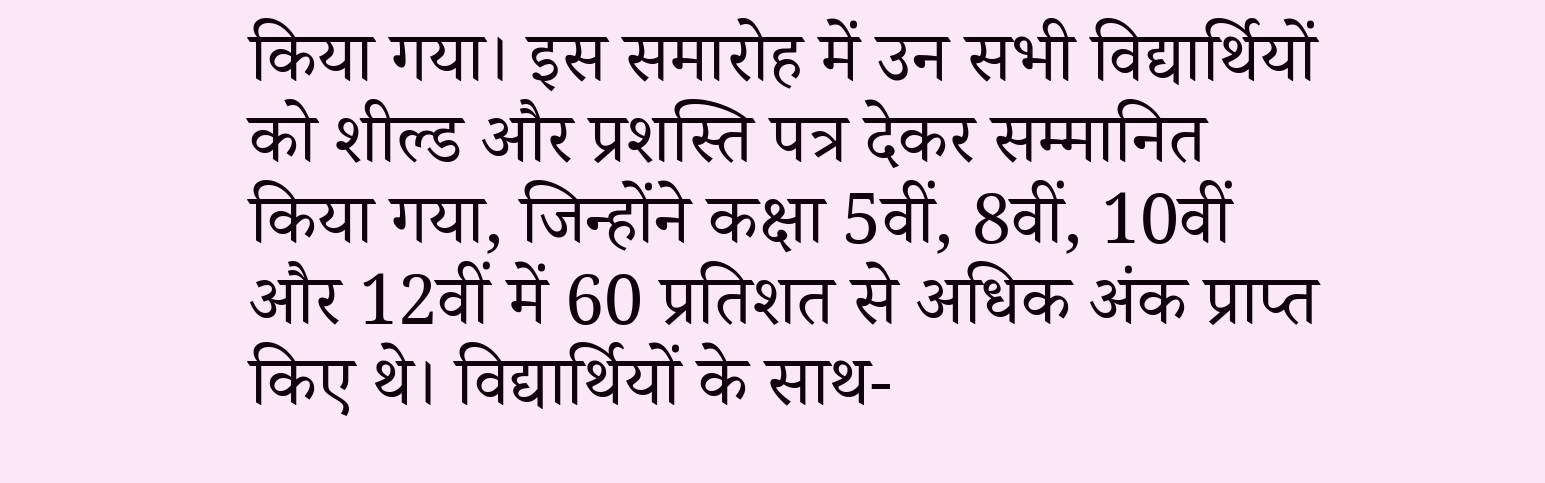किया गया। इस समारोह में उन सभी विद्यार्थियों को शील्ड और प्रशस्ति पत्र देकर सम्मानित किया गया, जिन्होंने कक्षा 5वीं, 8वीं, 10वीं और 12वीं में 60 प्रतिशत से अधिक अंक प्राप्त किए थे। विद्यार्थियों के साथ-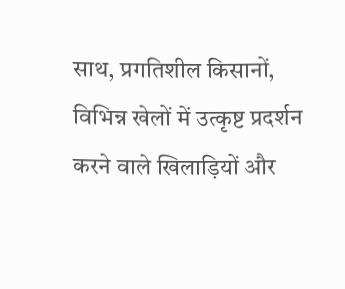साथ, प्रगतिशील किसानों, विभिन्न खेलों में उत्कृष्ट प्रदर्शन करने वाले खिलाड़ियों और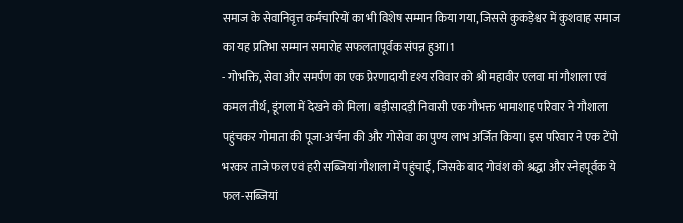समाज के सेवानिवृत्त कर्मचारियों का भी विशेष सम्मान किया गया, जिससे कुकड़ेश्वर में कुशवाह समाज का यह प्रतिभा सम्मान समारोह सफलतापूर्वक संपन्न हुआ।1
- गोभक्ति, सेवा और समर्पण का एक प्रेरणादायी दृश्य रविवार को श्री महावीर एलवा मां गौशाला एवं कमल तीर्थ, डूंगला में देखने को मिला। बड़ीसादड़ी निवासी एक गौभक्त भामाशाह परिवार ने गौशाला पहुंचकर गोमाता की पूजा-अर्चना की और गोसेवा का पुण्य लाभ अर्जित किया। इस परिवार ने एक टेंपो भरकर ताजे फल एवं हरी सब्जियां गौशाला में पहुंचाईं, जिसके बाद गोवंश को श्रद्धा और स्नेहपूर्वक ये फल-सब्जियां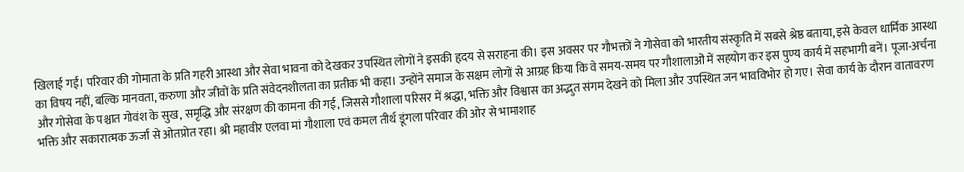खिलाई गईं। परिवार की गोमाता के प्रति गहरी आस्था और सेवा भावना को देखकर उपस्थित लोगों ने इसकी हृदय से सराहना की। इस अवसर पर गौभक्तों ने गोसेवा को भारतीय संस्कृति में सबसे श्रेष्ठ बताया, इसे केवल धार्मिक आस्था का विषय नहीं, बल्कि मानवता, करुणा और जीवों के प्रति संवेदनशीलता का प्रतीक भी कहा। उन्होंने समाज के सक्षम लोगों से आग्रह किया कि वे समय-समय पर गौशालाओं में सहयोग कर इस पुण्य कार्य में सहभागी बनें। पूजा-अर्चना और गोसेवा के पश्चात गोवंश के सुख, समृद्धि और संरक्षण की कामना की गई, जिससे गौशाला परिसर में श्रद्धा, भक्ति और विश्वास का अद्भुत संगम देखने को मिला और उपस्थित जन भावविभोर हो गए। सेवा कार्य के दौरान वातावरण भक्ति और सकारात्मक ऊर्जा से ओतप्रोत रहा। श्री महावीर एलवा मां गौशाला एवं कमल तीर्थ डूंगला परिवार की ओर से भामाशाह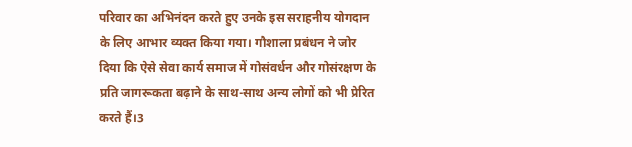परिवार का अभिनंदन करते हुए उनके इस सराहनीय योगदान के लिए आभार व्यक्त किया गया। गौशाला प्रबंधन ने जोर दिया कि ऐसे सेवा कार्य समाज में गोसंवर्धन और गोसंरक्षण के प्रति जागरूकता बढ़ाने के साथ-साथ अन्य लोगों को भी प्रेरित करते हैं।3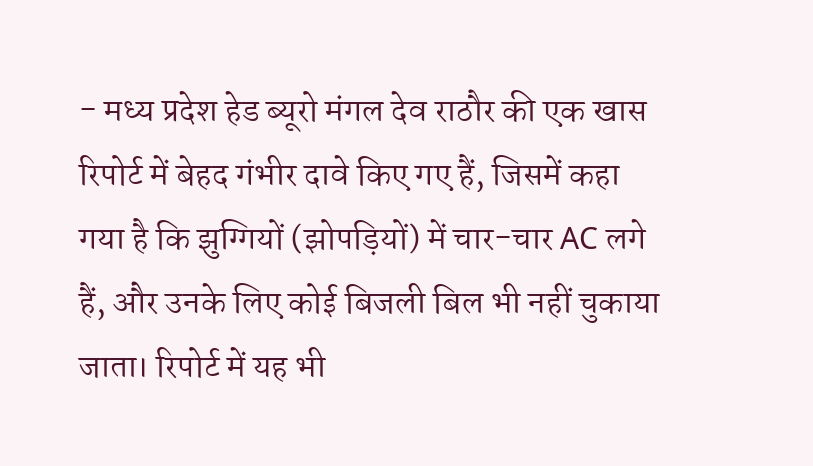- मध्य प्रदेश हेड ब्यूरो मंगल देव राठौर की एक खास रिपोर्ट में बेहद गंभीर दावे किए गए हैं, जिसमें कहा गया है कि झुग्गियों (झोपड़ियों) में चार-चार AC लगे हैं, और उनके लिए कोई बिजली बिल भी नहीं चुकाया जाता। रिपोर्ट में यह भी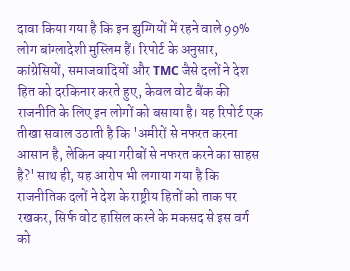दावा किया गया है कि इन झुग्गियों में रहने वाले 99% लोग बांग्लादेशी मुस्लिम हैं। रिपोर्ट के अनुसार, कांग्रेसियों, समाजवादियों और TMC जैसे दलों ने देश हित को दरकिनार करते हुए, केवल वोट बैंक की राजनीति के लिए इन लोगों को बसाया है। यह रिपोर्ट एक तीखा सवाल उठाती है कि 'अमीरों से नफरत करना आसान है, लेकिन क्या गरीबों से नफरत करने का साहस है?' साथ ही, यह आरोप भी लगाया गया है कि राजनीतिक दलों ने देश के राष्ट्रीय हितों को ताक पर रखकर, सिर्फ वोट हासिल करने के मकसद से इस वर्ग को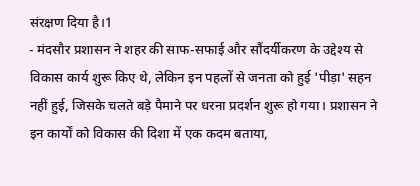संरक्षण दिया है।1
- मंदसौर प्रशासन ने शहर की साफ-सफाई और सौंदर्यीकरण के उद्देश्य से विकास कार्य शुरू किए थे, लेकिन इन पहलों से जनता को हुई 'पीड़ा' सहन नहीं हुई, जिसके चलते बड़े पैमाने पर धरना प्रदर्शन शुरू हो गया। प्रशासन ने इन कार्यों को विकास की दिशा में एक कदम बताया,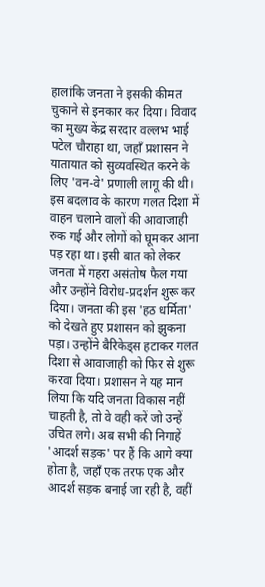हालांकि जनता ने इसकी कीमत चुकाने से इनकार कर दिया। विवाद का मुख्य केंद्र सरदार वल्लभ भाई पटेल चौराहा था, जहाँ प्रशासन ने यातायात को सुव्यवस्थित करने के लिए 'वन-वे' प्रणाली लागू की थी। इस बदलाव के कारण गलत दिशा में वाहन चलाने वालों की आवाजाही रुक गई और लोगों को घूमकर आना पड़ रहा था। इसी बात को लेकर जनता में गहरा असंतोष फैल गया और उन्होंने विरोध-प्रदर्शन शुरू कर दिया। जनता की इस 'हठ धर्मिता' को देखते हुए प्रशासन को झुकना पड़ा। उन्होंने बैरिकेड्स हटाकर गलत दिशा से आवाजाही को फिर से शुरू करवा दिया। प्रशासन ने यह मान लिया कि यदि जनता विकास नहीं चाहती है, तो वे वही करें जो उन्हें उचित लगे। अब सभी की निगाहें 'आदर्श सड़क' पर हैं कि आगे क्या होता है, जहाँ एक तरफ एक और आदर्श सड़क बनाई जा रही है, वहीं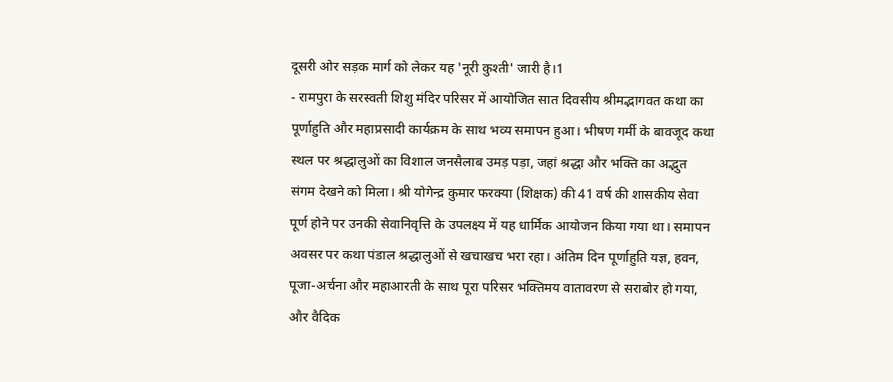दूसरी ओर सड़क मार्ग को लेकर यह 'नूरी कुश्ती' जारी है।1
- रामपुरा के सरस्वती शिशु मंदिर परिसर में आयोजित सात दिवसीय श्रीमद्भागवत कथा का पूर्णाहुति और महाप्रसादी कार्यक्रम के साथ भव्य समापन हुआ। भीषण गर्मी के बावजूद कथा स्थल पर श्रद्धालुओं का विशाल जनसैलाब उमड़ पड़ा, जहां श्रद्धा और भक्ति का अद्भुत संगम देखने को मिला। श्री योगेन्द्र कुमार फरक्या (शिक्षक) की 41 वर्ष की शासकीय सेवा पूर्ण होने पर उनकी सेवानिवृत्ति के उपलक्ष्य में यह धार्मिक आयोजन किया गया था। समापन अवसर पर कथा पंडाल श्रद्धालुओं से खचाखच भरा रहा। अंतिम दिन पूर्णाहुति यज्ञ, हवन, पूजा-अर्चना और महाआरती के साथ पूरा परिसर भक्तिमय वातावरण से सराबोर हो गया, और वैदिक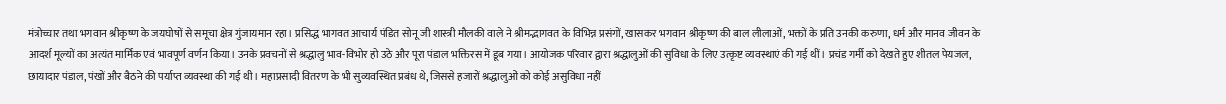मंत्रोच्चार तथा भगवान श्रीकृष्ण के जयघोषों से समूचा क्षेत्र गुंजायमान रहा। प्रसिद्ध भागवत आचार्य पंडित सोनू जी शास्त्री मौलकी वाले ने श्रीमद्भागवत के विभिन्न प्रसंगों, खासकर भगवान श्रीकृष्ण की बाल लीलाओं, भक्तों के प्रति उनकी करुणा, धर्म और मानव जीवन के आदर्श मूल्यों का अत्यंत मार्मिक एवं भावपूर्ण वर्णन किया। उनके प्रवचनों से श्रद्धालु भाव-विभोर हो उठे और पूरा पंडाल भक्तिरस में डूब गया। आयोजक परिवार द्वारा श्रद्धालुओं की सुविधा के लिए उत्कृष्ट व्यवस्थाएं की गई थीं। प्रचंड गर्मी को देखते हुए शीतल पेयजल, छायादार पंडाल, पंखों और बैठने की पर्याप्त व्यवस्था की गई थी। महाप्रसादी वितरण के भी सुव्यवस्थित प्रबंध थे, जिससे हजारों श्रद्धालुओं को कोई असुविधा नहीं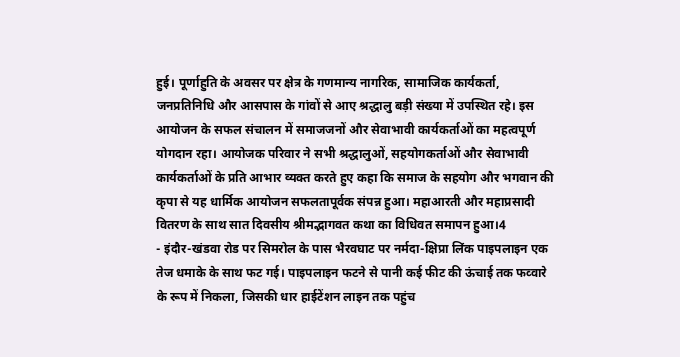हुई। पूर्णाहुति के अवसर पर क्षेत्र के गणमान्य नागरिक, सामाजिक कार्यकर्ता, जनप्रतिनिधि और आसपास के गांवों से आए श्रद्धालु बड़ी संख्या में उपस्थित रहे। इस आयोजन के सफल संचालन में समाजजनों और सेवाभावी कार्यकर्ताओं का महत्वपूर्ण योगदान रहा। आयोजक परिवार ने सभी श्रद्धालुओं, सहयोगकर्ताओं और सेवाभावी कार्यकर्ताओं के प्रति आभार व्यक्त करते हुए कहा कि समाज के सहयोग और भगवान की कृपा से यह धार्मिक आयोजन सफलतापूर्वक संपन्न हुआ। महाआरती और महाप्रसादी वितरण के साथ सात दिवसीय श्रीमद्भागवत कथा का विधिवत समापन हुआ।4
- इंदौर-खंडवा रोड पर सिमरोल के पास भैरवघाट पर नर्मदा-क्षिप्रा लिंक पाइपलाइन एक तेज धमाके के साथ फट गई। पाइपलाइन फटने से पानी कई फीट की ऊंचाई तक फव्वारे के रूप में निकला, जिसकी धार हाईटेंशन लाइन तक पहुंच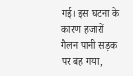गई। इस घटना के कारण हजारों गैलन पानी सड़क पर बह गया,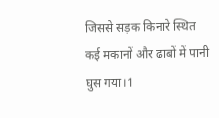जिससे सड़क किनारे स्थित कई मकानों और ढाबों में पानी घुस गया।1